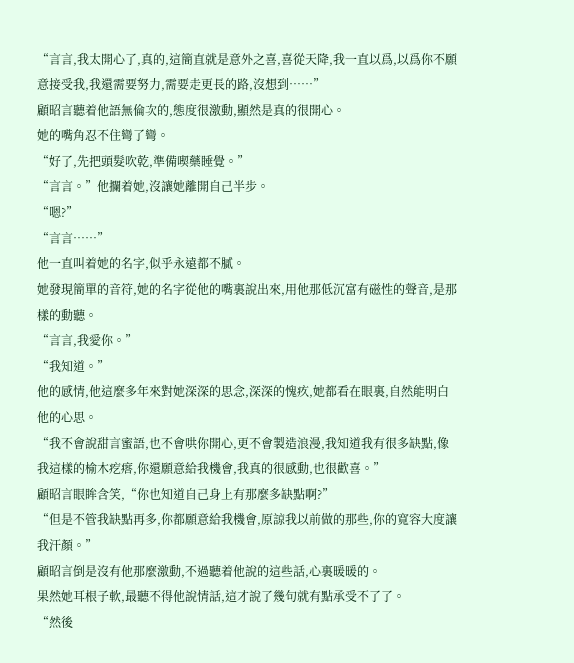“言言,我太開心了,真的,這簡直就是意外之喜,喜從天降,我一直以爲,以爲你不願意接受我,我還需要努力,需要走更長的路,沒想到……”
顧昭言聽着他語無倫次的,態度很激動,顯然是真的很開心。
她的嘴角忍不住彎了彎。
“好了,先把頭髮吹乾,準備喫藥睡覺。”
“言言。”他攔着她,沒讓她離開自己半步。
“嗯?”
“言言……”
他一直叫着她的名字,似乎永遠都不膩。
她發現簡單的音符,她的名字從他的嘴裏說出來,用他那低沉富有磁性的聲音,是那樣的動聽。
“言言,我愛你。”
“我知道。”
他的感情,他這麼多年來對她深深的思念,深深的愧疚,她都看在眼裏,自然能明白他的心思。
“我不會說甜言蜜語,也不會哄你開心,更不會製造浪漫,我知道我有很多缺點,像我這樣的榆木疙瘩,你還願意給我機會,我真的很感動,也很歡喜。”
顧昭言眼眸含笑,“你也知道自己身上有那麼多缺點啊?”
“但是不管我缺點再多,你都願意給我機會,原諒我以前做的那些,你的寬容大度讓我汗顏。”
顧昭言倒是沒有他那麼激動,不過聽着他說的這些話,心裏暖暖的。
果然她耳根子軟,最聽不得他說情話,這才說了幾句就有點承受不了了。
“然後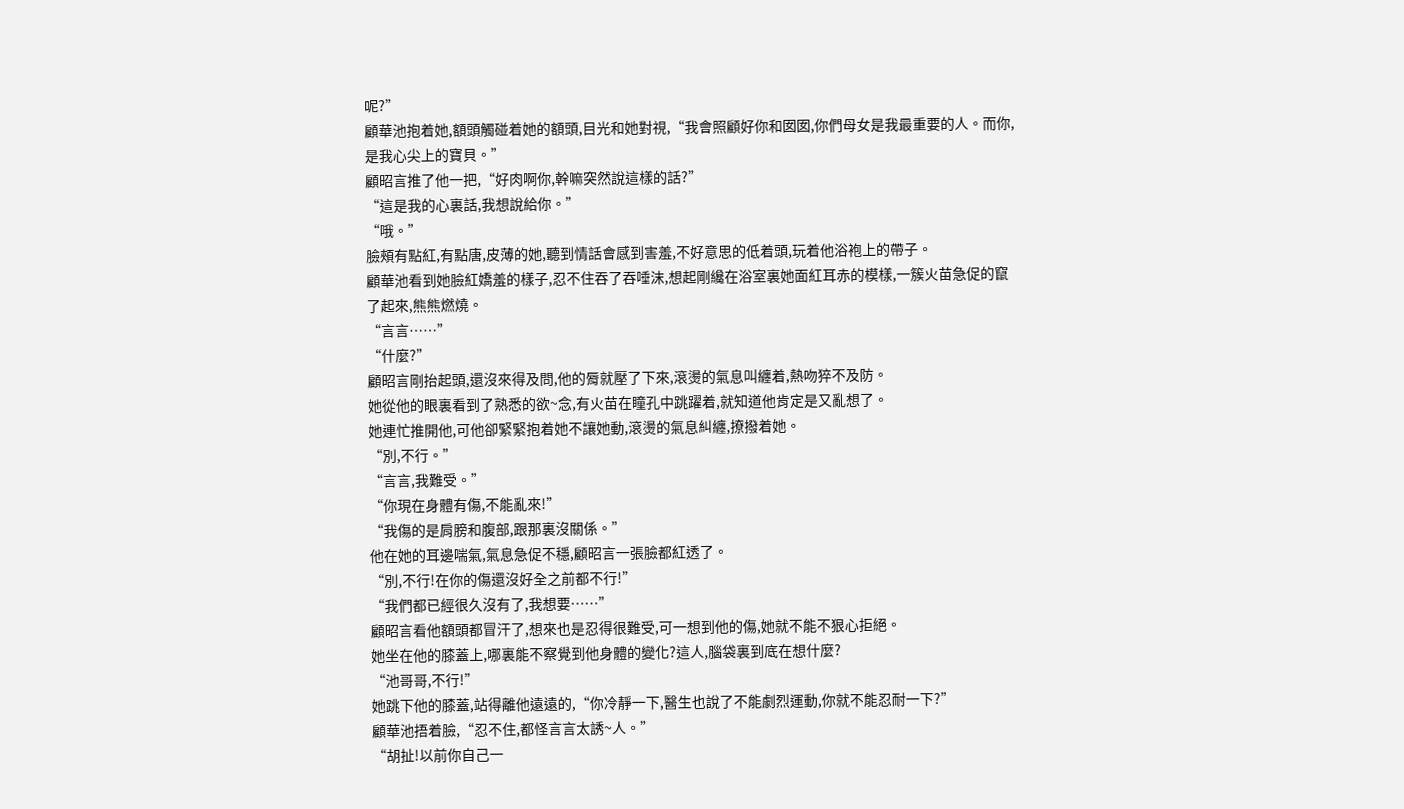呢?”
顧華池抱着她,額頭觸碰着她的額頭,目光和她對視,“我會照顧好你和囡囡,你們母女是我最重要的人。而你,是我心尖上的寶貝。”
顧昭言推了他一把,“好肉啊你,幹嘛突然說這樣的話?”
“這是我的心裏話,我想說給你。”
“哦。”
臉頰有點紅,有點唐,皮薄的她,聽到情話會感到害羞,不好意思的低着頭,玩着他浴袍上的帶子。
顧華池看到她臉紅嬌羞的樣子,忍不住吞了吞唾沫,想起剛纔在浴室裏她面紅耳赤的模樣,一簇火苗急促的竄了起來,熊熊燃燒。
“言言……”
“什麼?”
顧昭言剛抬起頭,還沒來得及問,他的脣就壓了下來,滾燙的氣息叫纏着,熱吻猝不及防。
她從他的眼裏看到了熟悉的欲~念,有火苗在瞳孔中跳躍着,就知道他肯定是又亂想了。
她連忙推開他,可他卻緊緊抱着她不讓她動,滾燙的氣息糾纏,撩撥着她。
“別,不行。”
“言言,我難受。”
“你現在身體有傷,不能亂來!”
“我傷的是肩膀和腹部,跟那裏沒關係。”
他在她的耳邊喘氣,氣息急促不穩,顧昭言一張臉都紅透了。
“別,不行!在你的傷還沒好全之前都不行!”
“我們都已經很久沒有了,我想要……”
顧昭言看他額頭都冒汗了,想來也是忍得很難受,可一想到他的傷,她就不能不狠心拒絕。
她坐在他的膝蓋上,哪裏能不察覺到他身體的變化?這人,腦袋裏到底在想什麼?
“池哥哥,不行!”
她跳下他的膝蓋,站得離他遠遠的,“你冷靜一下,醫生也說了不能劇烈運動,你就不能忍耐一下?”
顧華池捂着臉,“忍不住,都怪言言太誘~人。”
“胡扯!以前你自己一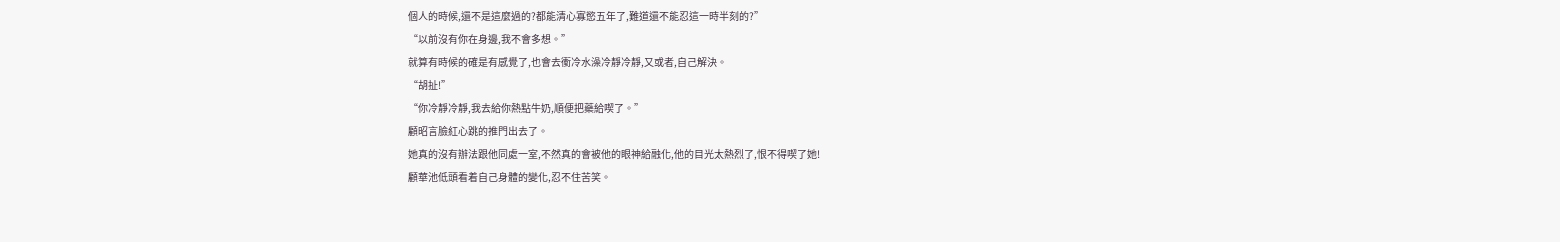個人的時候,還不是這麼過的?都能清心寡慾五年了,難道還不能忍這一時半刻的?”
“以前沒有你在身邊,我不會多想。”
就算有時候的確是有感覺了,也會去衝冷水澡冷靜冷靜,又或者,自己解決。
“胡扯!”
“你冷靜冷靜,我去給你熱點牛奶,順便把藥給喫了。”
顧昭言臉紅心跳的推門出去了。
她真的沒有辦法跟他同處一室,不然真的會被他的眼神給融化,他的目光太熱烈了,恨不得喫了她!
顧華池低頭看着自己身體的變化,忍不住苦笑。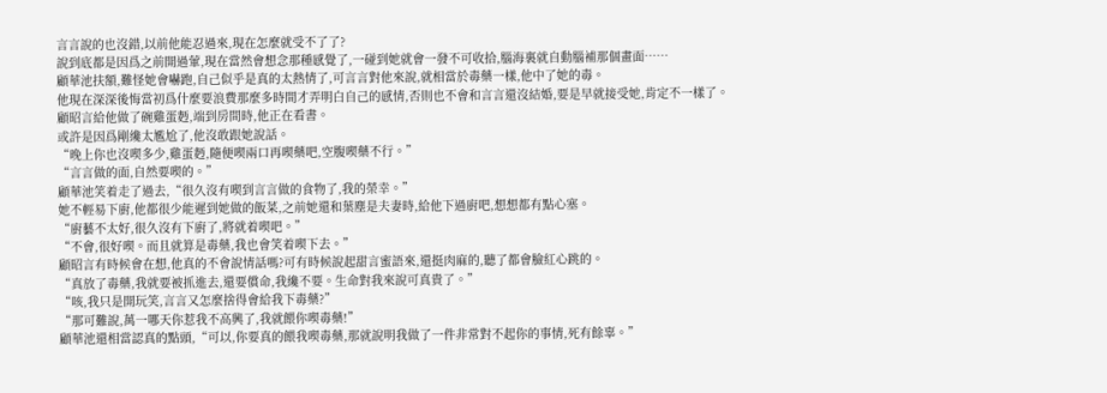言言說的也沒錯,以前他能忍過來,現在怎麼就受不了了?
說到底都是因爲之前開過葷,現在當然會想念那種感覺了,一碰到她就會一發不可收拾,腦海裏就自動腦補那個畫面……
顧華池扶額,難怪她會嚇跑,自己似乎是真的太熱情了,可言言對他來說,就相當於毒藥一樣,他中了她的毒。
他現在深深後悔當初爲什麼要浪費那麼多時間才弄明白自己的感情,否則也不會和言言還沒結婚,要是早就接受她,肯定不一樣了。
顧昭言給他做了碗雞蛋麪,端到房間時,他正在看書。
或許是因爲剛纔太尷尬了,他沒敢跟她說話。
“晚上你也沒喫多少,雞蛋麪,隨便喫兩口再喫藥吧,空腹喫藥不行。”
“言言做的面,自然要喫的。”
顧華池笑着走了過去,“很久沒有喫到言言做的食物了,我的榮幸。”
她不輕易下廚,他都很少能遲到她做的飯菜,之前她還和葉塵是夫妻時,給他下過廚吧,想想都有點心塞。
“廚藝不太好,很久沒有下廚了,將就着喫吧。”
“不會,很好喫。而且就算是毒藥,我也會笑着喫下去。”
顧昭言有時候會在想,他真的不會說情話嗎?可有時候說起甜言蜜語來,還挺肉麻的,聽了都會臉紅心跳的。
“真放了毒藥,我就要被抓進去,還要償命,我纔不要。生命對我來說可真貴了。”
“咳,我只是開玩笑,言言又怎麼捨得會給我下毒藥?”
“那可難說,萬一哪天你惹我不高興了,我就餵你喫毒藥!”
顧華池還相當認真的點頭,“可以,你要真的餵我喫毒藥,那就說明我做了一件非常對不起你的事情,死有餘辜。”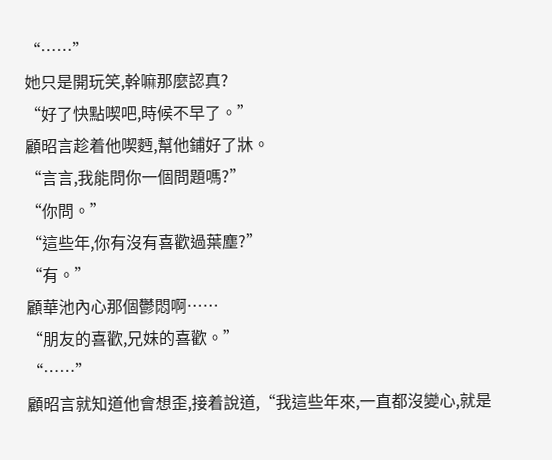“……”
她只是開玩笑,幹嘛那麼認真?
“好了快點喫吧,時候不早了。”
顧昭言趁着他喫麪,幫他鋪好了牀。
“言言,我能問你一個問題嗎?”
“你問。”
“這些年,你有沒有喜歡過葉塵?”
“有。”
顧華池內心那個鬱悶啊……
“朋友的喜歡,兄妹的喜歡。”
“……”
顧昭言就知道他會想歪,接着說道,“我這些年來,一直都沒變心,就是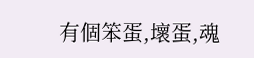有個笨蛋,壞蛋,魂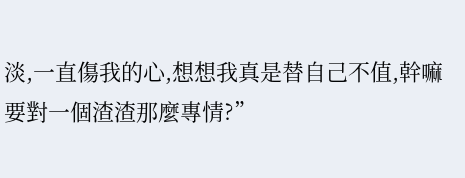淡,一直傷我的心,想想我真是替自己不值,幹嘛要對一個渣渣那麼專情?”